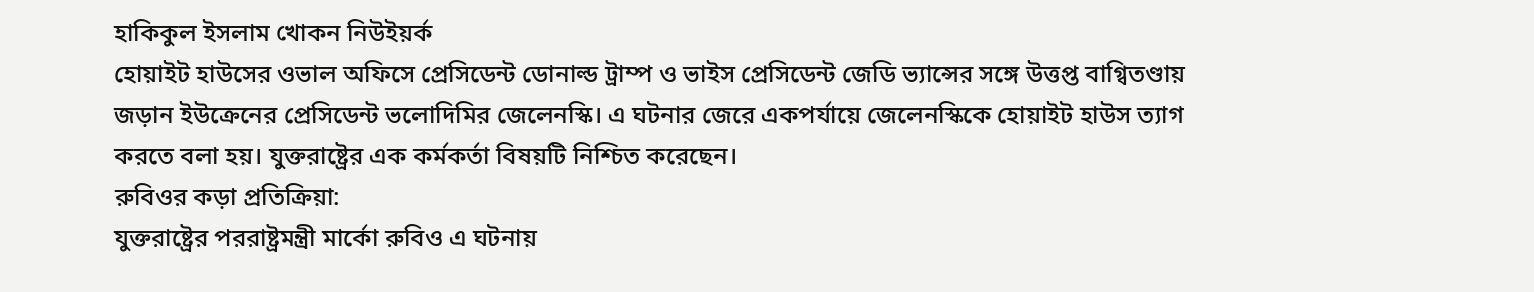হাকিকুল ইসলাম খোকন নিউইয়র্ক
হোয়াইট হাউসের ওভাল অফিসে প্রেসিডেন্ট ডোনাল্ড ট্রাম্প ও ভাইস প্রেসিডেন্ট জেডি ভ্যান্সের সঙ্গে উত্তপ্ত বাগ্বিতণ্ডায় জড়ান ইউক্রেনের প্রেসিডেন্ট ভলোদিমির জেলেনস্কি। এ ঘটনার জেরে একপর্যায়ে জেলেনস্কিকে হোয়াইট হাউস ত্যাগ করতে বলা হয়। যুক্তরাষ্ট্রের এক কর্মকর্তা বিষয়টি নিশ্চিত করেছেন।
রুবিওর কড়া প্রতিক্রিয়া:
যুক্তরাষ্ট্রের পররাষ্ট্রমন্ত্রী মার্কো রুবিও এ ঘটনায়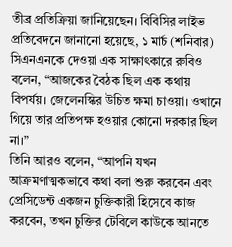তীব্র প্রতিক্রিয়া জানিয়েছেন। বিবিসির লাইভ প্রতিবেদনে জানানো হয়েছে, ১ মার্চ (শনিবার) সিএনএনকে দেওয়া এক সাক্ষাৎকারে রুবিও বলেন, “আজকের বৈঠক ছিল এক কথায় বিপর্যয়। জেলেনস্কির উচিত ক্ষমা চাওয়া। ওখানে গিয়ে তার প্রতিপক্ষ হওয়ার কোনো দরকার ছিল না।”
তিনি আরও বলেন, “আপনি যখন আক্রমণাত্মকভাবে কথা বলা শুরু করবেন এবং প্রেসিডেন্ট একজন চুক্তিকারী হিসেবে কাজ করবেন, তখন চুক্তির টেবিলে কাউকে আনতে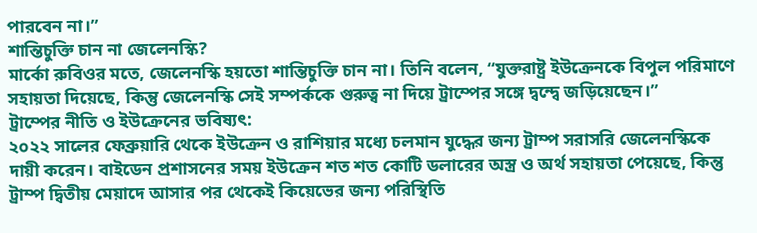পারবেন না।”
শান্তিচুক্তি চান না জেলেনস্কি?
মার্কো রুবিওর মতে, জেলেনস্কি হয়তো শান্তিচুক্তি চান না। তিনি বলেন, “যুক্তরাষ্ট্র ইউক্রেনকে বিপুল পরিমাণে সহায়তা দিয়েছে, কিন্তু জেলেনস্কি সেই সম্পর্ককে গুরুত্ব না দিয়ে ট্রাম্পের সঙ্গে দ্বন্দ্বে জড়িয়েছেন।”
ট্রাম্পের নীতি ও ইউক্রেনের ভবিষ্যৎ:
২০২২ সালের ফেব্রুয়ারি থেকে ইউক্রেন ও রাশিয়ার মধ্যে চলমান যুদ্ধের জন্য ট্রাম্প সরাসরি জেলেনস্কিকে দায়ী করেন। বাইডেন প্রশাসনের সময় ইউক্রেন শত শত কোটি ডলারের অস্ত্র ও অর্থ সহায়তা পেয়েছে, কিন্তু ট্রাম্প দ্বিতীয় মেয়াদে আসার পর থেকেই কিয়েভের জন্য পরিস্থিতি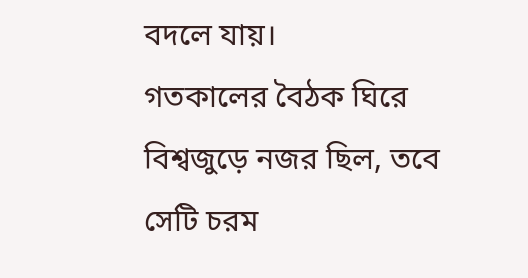বদলে যায়।
গতকালের বৈঠক ঘিরে বিশ্বজুড়ে নজর ছিল, তবে সেটি চরম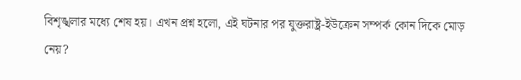বিশৃঙ্খলার মধ্যে শেষ হয়। এখন প্রশ্ন হলো, এই ঘটনার পর যুক্তরাষ্ট্র-ইউক্রেন সম্পর্ক কোন দিকে মোড় নেয়?